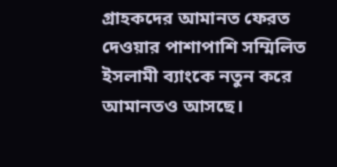গ্রাহকদের আমানত ফেরত দেওয়ার পাশাপাশি সম্মিলিত ইসলামী ব্যাংকে নতুন করে আমানতও আসছে।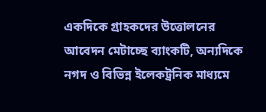একদিকে গ্রাহকদের উত্তোলনের আবেদন মেটাচ্ছে ব্যাংকটি, অন্যদিকে নগদ ও বিভিন্ন ইলেকট্রনিক মাধ্যমে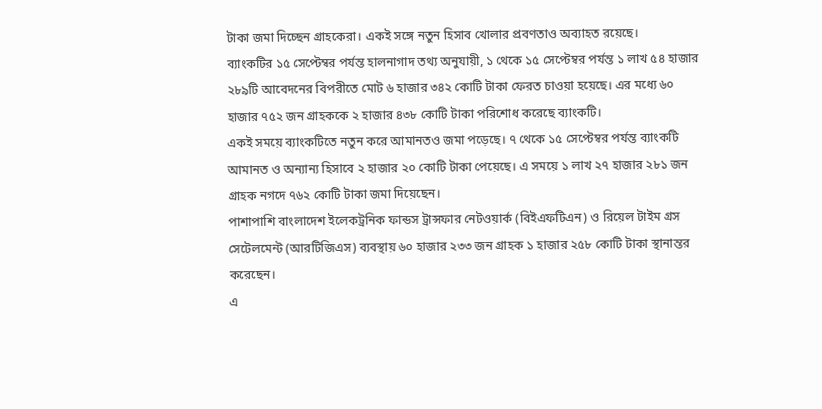টাকা জমা দিচ্ছেন গ্রাহকেরা। একই সঙ্গে নতুন হিসাব খোলার প্রবণতাও অব্যাহত রয়েছে।
ব্যাংকটির ১৫ সেপ্টেম্বর পর্যন্ত হালনাগাদ তথ্য অনুযায়ী, ১ থেকে ১৫ সেপ্টেম্বর পর্যন্ত ১ লাখ ৫৪ হাজার ২৮৯টি আবেদনের বিপরীতে মোট ৬ হাজার ৩৪২ কোটি টাকা ফেরত চাওয়া হয়েছে। এর মধ্যে ৬০ হাজার ৭৫২ জন গ্রাহককে ২ হাজার ৪৩৮ কোটি টাকা পরিশোধ করেছে ব্যাংকটি।
একই সময়ে ব্যাংকটিতে নতুন করে আমানতও জমা পড়েছে। ৭ থেকে ১৫ সেপ্টেম্বর পর্যন্ত ব্যাংকটি আমানত ও অন্যান্য হিসাবে ২ হাজার ২০ কোটি টাকা পেয়েছে। এ সময়ে ১ লাখ ২৭ হাজার ২৮১ জন গ্রাহক নগদে ৭৬২ কোটি টাকা জমা দিয়েছেন।
পাশাপাশি বাংলাদেশ ইলেকট্রনিক ফান্ডস ট্রান্সফার নেটওয়ার্ক (বিইএফটিএন) ও রিয়েল টাইম গ্রস সেটেলমেন্ট (আরটিজিএস) ব্যবস্থায় ৬০ হাজার ২৩৩ জন গ্রাহক ১ হাজার ২৫৮ কোটি টাকা স্থানান্তর করেছেন।
এ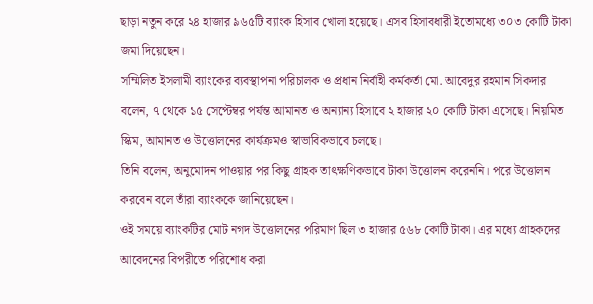ছাড়া নতুন করে ২৪ হাজার ৯৬৫টি ব্যাংক হিসাব খোলা হয়েছে। এসব হিসাবধারী ইতোমধ্যে ৩০৩ কোটি টাকা জমা দিয়েছেন।
সম্মিলিত ইসলামী ব্যাংকের ব্যবস্থাপনা পরিচালক ও প্রধান নির্বাহী কর্মকর্তা মো. আবেদুর রহমান সিকদার বলেন, ৭ থেকে ১৫ সেপ্টেম্বর পর্যন্ত আমানত ও অন্যান্য হিসাবে ২ হাজার ২০ কোটি টাকা এসেছে। নিয়মিত স্কিম, আমানত ও উত্তোলনের কার্যক্রমও স্বাভাবিকভাবে চলছে।
তিনি বলেন, অনুমোদন পাওয়ার পর কিছু গ্রাহক তাৎক্ষণিকভাবে টাকা উত্তোলন করেননি। পরে উত্তোলন করবেন বলে তাঁরা ব্যাংককে জানিয়েছেন।
ওই সময়ে ব্যাংকটির মোট নগদ উত্তোলনের পরিমাণ ছিল ৩ হাজার ৫৬৮ কোটি টাকা। এর মধ্যে গ্রাহকদের আবেদনের বিপরীতে পরিশোধ করা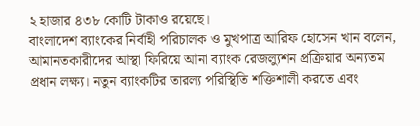২ হাজার ৪৩৮ কোটি টাকাও রয়েছে।
বাংলাদেশ ব্যাংকের নির্বাহী পরিচালক ও মুখপাত্র আরিফ হোসেন খান বলেন, আমানতকারীদের আস্থা ফিরিয়ে আনা ব্যাংক রেজল্যুশন প্রক্রিয়ার অন্যতম প্রধান লক্ষ্য। নতুন ব্যাংকটির তারল্য পরিস্থিতি শক্তিশালী করতে এবং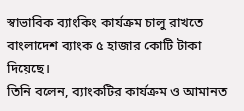স্বাভাবিক ব্যাংকিং কার্যক্রম চালু রাখতে বাংলাদেশ ব্যাংক ৫ হাজার কোটি টাকা দিয়েছে।
তিনি বলেন, ব্যাংকটির কার্যক্রম ও আমানত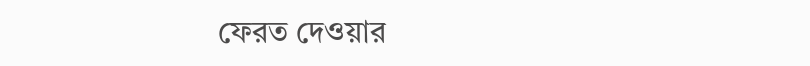ফেরত দেওয়ার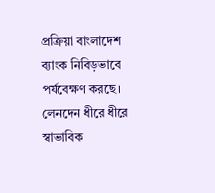প্রক্রিয়া বাংলাদেশ ব্যাংক নিবিড়ভাবে পর্যবেক্ষণ করছে। লেনদেন ধীরে ধীরে স্বাভাবিক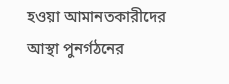হওয়া আমানতকারীদের আস্থা পুনর্গঠনের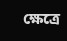ক্ষেত্রে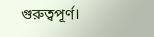গুরুত্বপূর্ণ।